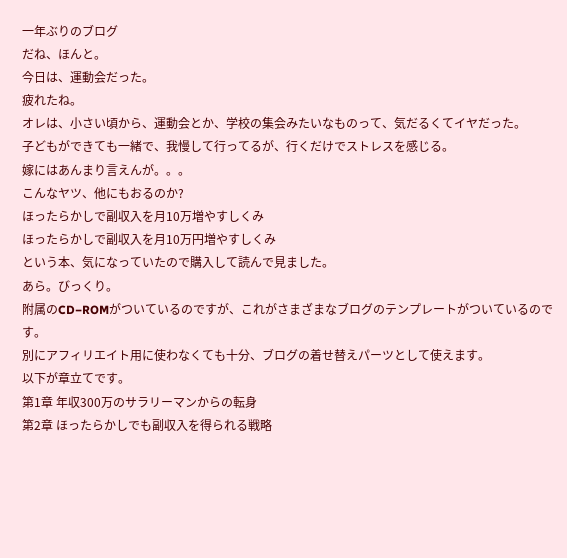一年ぶりのブログ
だね、ほんと。
今日は、運動会だった。
疲れたね。
オレは、小さい頃から、運動会とか、学校の集会みたいなものって、気だるくてイヤだった。
子どもができても一緒で、我慢して行ってるが、行くだけでストレスを感じる。
嫁にはあんまり言えんが。。。
こんなヤツ、他にもおるのか?
ほったらかしで副収入を月10万増やすしくみ
ほったらかしで副収入を月10万円増やすしくみ
という本、気になっていたので購入して読んで見ました。
あら。びっくり。
附属のCD−ROMがついているのですが、これがさまざまなブログのテンプレートがついているのです。
別にアフィリエイト用に使わなくても十分、ブログの着せ替えパーツとして使えます。
以下が章立てです。
第1章 年収300万のサラリーマンからの転身
第2章 ほったらかしでも副収入を得られる戦略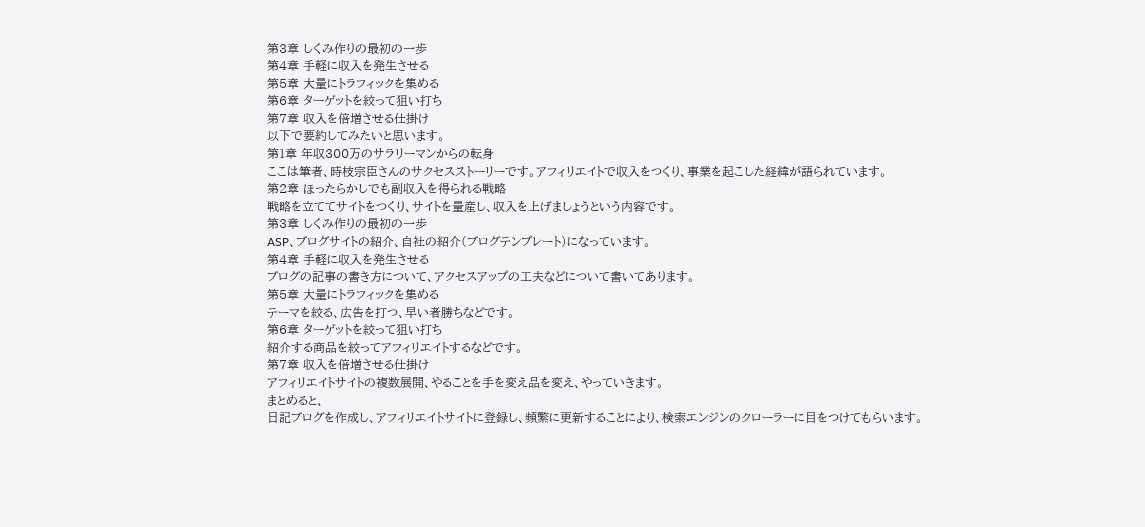第3章 しくみ作りの最初の一歩
第4章 手軽に収入を発生させる
第5章 大量にトラフィックを集める
第6章 ターゲットを絞って狙い打ち
第7章 収入を倍増させる仕掛け
以下で要約してみたいと思います。
第1章 年収300万のサラリーマンからの転身
ここは筆者、時枝宗臣さんのサクセスストーリーです。アフィリエイトで収入をつくり、事業を起こした経緯が語られています。
第2章 ほったらかしでも副収入を得られる戦略
戦略を立ててサイトをつくり、サイトを量産し、収入を上げましょうという内容です。
第3章 しくみ作りの最初の一歩
ASP、ブログサイトの紹介、自社の紹介(ブログテンプレート)になっています。
第4章 手軽に収入を発生させる
ブログの記事の書き方について、アクセスアップの工夫などについて書いてあります。
第5章 大量にトラフィックを集める
テーマを絞る、広告を打つ、早い者勝ちなどです。
第6章 ターゲットを絞って狙い打ち
紹介する商品を絞ってアフィリエイトするなどです。
第7章 収入を倍増させる仕掛け
アフィリエイトサイトの複数展開、やることを手を変え品を変え、やっていきます。
まとめると、
日記ブログを作成し、アフィリエイトサイトに登録し、頻繁に更新することにより、検索エンジンのクローラーに目をつけてもらいます。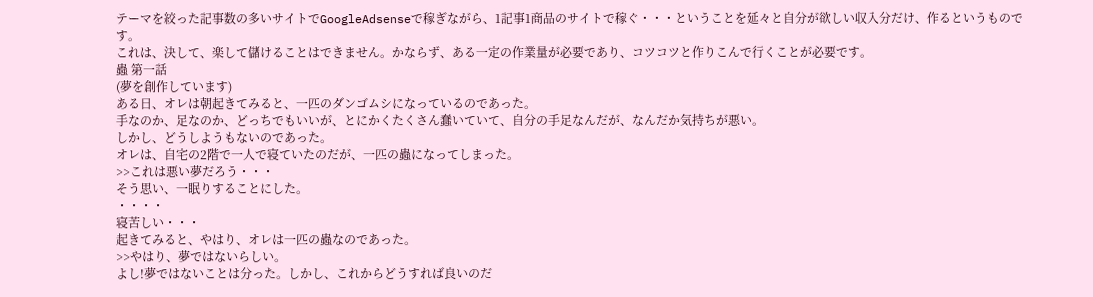テーマを絞った記事数の多いサイトでGoogleAdsenseで稼ぎながら、1記事1商品のサイトで稼ぐ・・・ということを延々と自分が欲しい収入分だけ、作るというものです。
これは、決して、楽して儲けることはできません。かならず、ある一定の作業量が必要であり、コツコツと作りこんで行くことが必要です。
蟲 第一話
(夢を創作しています)
ある日、オレは朝起きてみると、一匹のダンゴムシになっているのであった。
手なのか、足なのか、どっちでもいいが、とにかくたくさん蠢いていて、自分の手足なんだが、なんだか気持ちが悪い。
しかし、どうしようもないのであった。
オレは、自宅の2階で一人で寝ていたのだが、一匹の蟲になってしまった。
>>これは悪い夢だろう・・・
そう思い、一眠りすることにした。
・・・・
寝苦しい・・・
起きてみると、やはり、オレは一匹の蟲なのであった。
>>やはり、夢ではないらしい。
よし!夢ではないことは分った。しかし、これからどうすれば良いのだ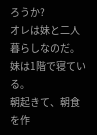ろうか?
オレは妹と二人暮らしなのだ。
妹は1階で寝ている。
朝起きて、朝食を作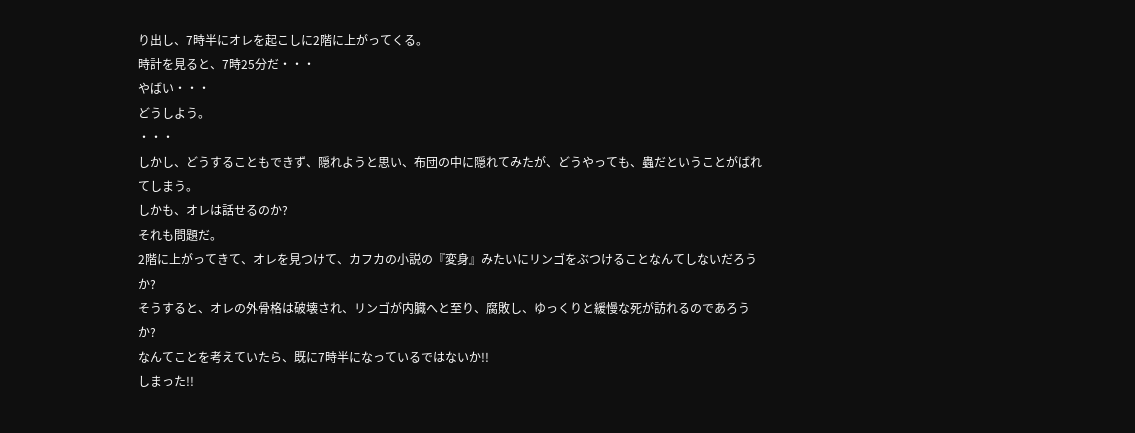り出し、7時半にオレを起こしに2階に上がってくる。
時計を見ると、7時25分だ・・・
やばい・・・
どうしよう。
・・・
しかし、どうすることもできず、隠れようと思い、布団の中に隠れてみたが、どうやっても、蟲だということがばれてしまう。
しかも、オレは話せるのか?
それも問題だ。
2階に上がってきて、オレを見つけて、カフカの小説の『変身』みたいにリンゴをぶつけることなんてしないだろうか?
そうすると、オレの外骨格は破壊され、リンゴが内臓へと至り、腐敗し、ゆっくりと緩慢な死が訪れるのであろうか?
なんてことを考えていたら、既に7時半になっているではないか!!
しまった!!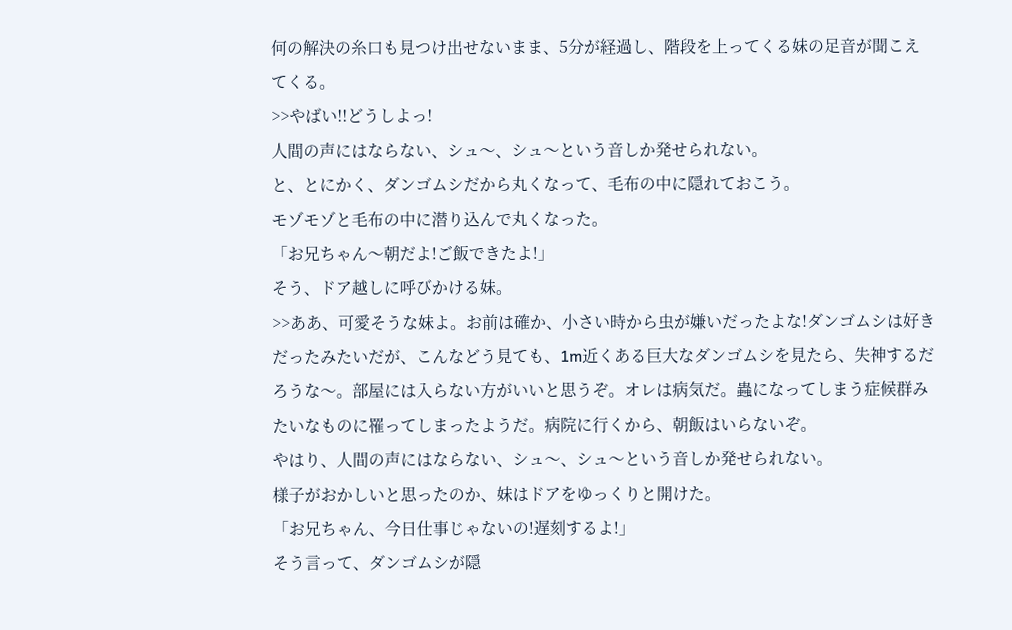何の解決の糸口も見つけ出せないまま、5分が経過し、階段を上ってくる妹の足音が聞こえてくる。
>>やばい!!どうしよっ!
人間の声にはならない、シュ〜、シュ〜という音しか発せられない。
と、とにかく、ダンゴムシだから丸くなって、毛布の中に隠れておこう。
モゾモゾと毛布の中に潜り込んで丸くなった。
「お兄ちゃん〜朝だよ!ご飯できたよ!」
そう、ドア越しに呼びかける妹。
>>ああ、可愛そうな妹よ。お前は確か、小さい時から虫が嫌いだったよな!ダンゴムシは好きだったみたいだが、こんなどう見ても、1m近くある巨大なダンゴムシを見たら、失神するだろうな〜。部屋には入らない方がいいと思うぞ。オレは病気だ。蟲になってしまう症候群みたいなものに罹ってしまったようだ。病院に行くから、朝飯はいらないぞ。
やはり、人間の声にはならない、シュ〜、シュ〜という音しか発せられない。
様子がおかしいと思ったのか、妹はドアをゆっくりと開けた。
「お兄ちゃん、今日仕事じゃないの!遅刻するよ!」
そう言って、ダンゴムシが隠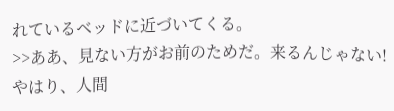れているベッドに近づいてくる。
>>ああ、見ない方がお前のためだ。来るんじゃない!
やはり、人間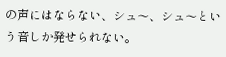の声にはならない、シュ〜、シュ〜という音しか発せられない。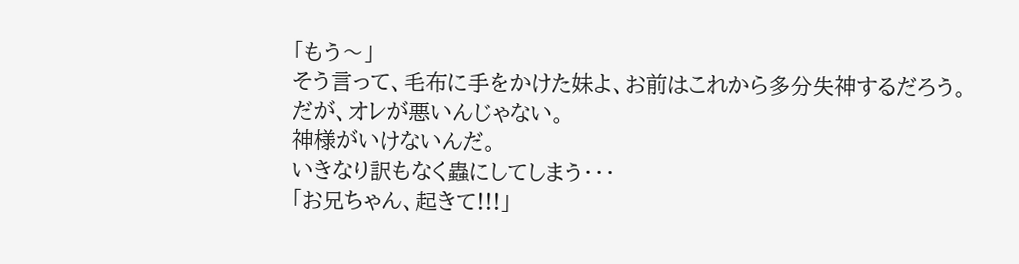「もう〜」
そう言って、毛布に手をかけた妹よ、お前はこれから多分失神するだろう。
だが、オレが悪いんじゃない。
神様がいけないんだ。
いきなり訳もなく蟲にしてしまう・・・
「お兄ちゃん、起きて!!!」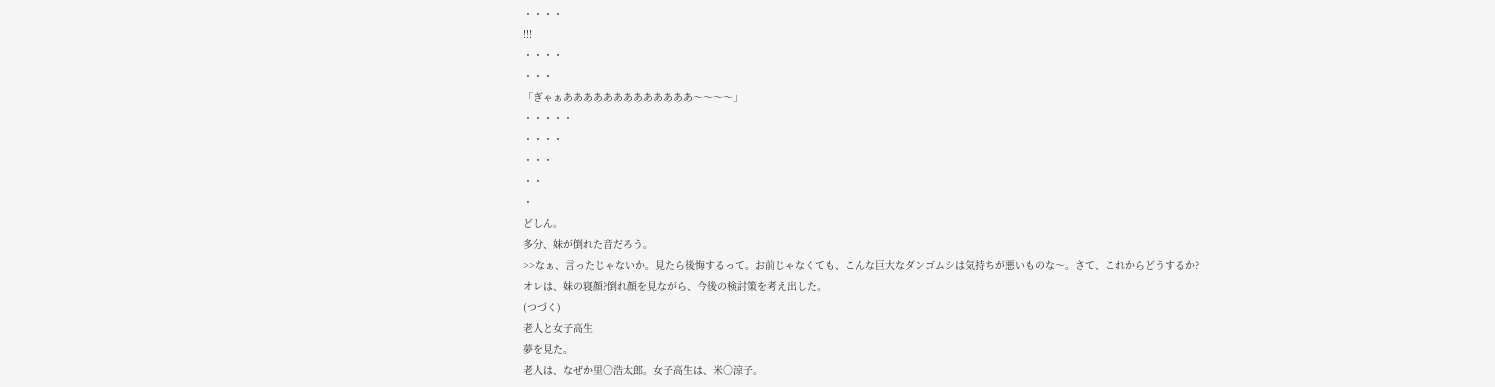・・・・
!!!
・・・・
・・・
「ぎゃぁあああああああああああああ〜〜〜〜」
・・・・・
・・・・
・・・
・・
・
どしん。
多分、妹が倒れた音だろう。
>>なぁ、言ったじゃないか。見たら後悔するって。お前じゃなくても、こんな巨大なダンゴムシは気持ちが悪いものな〜。さて、これからどうするか?
オレは、妹の寝顔?倒れ顔を見ながら、今後の検討策を考え出した。
(つづく)
老人と女子高生
夢を見た。
老人は、なぜか里○浩太郎。女子高生は、米○涼子。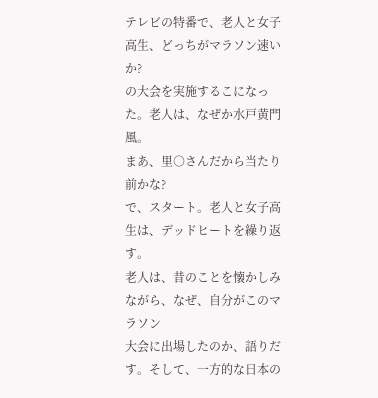テレビの特番で、老人と女子高生、どっちがマラソン速いか?
の大会を実施するこになった。老人は、なぜか水戸黄門風。
まあ、里○さんだから当たり前かな?
で、スタート。老人と女子高生は、デッドヒートを繰り返す。
老人は、昔のことを懐かしみながら、なぜ、自分がこのマラソン
大会に出場したのか、語りだす。そして、一方的な日本の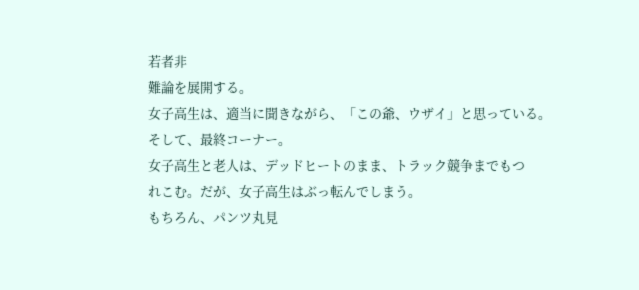若者非
難論を展開する。
女子高生は、適当に聞きながら、「この爺、ウザイ」と思っている。
そして、最終コーナー。
女子高生と老人は、デッドヒートのまま、トラック競争までもつ
れこむ。だが、女子高生はぶっ転んでしまう。
もちろん、パンツ丸見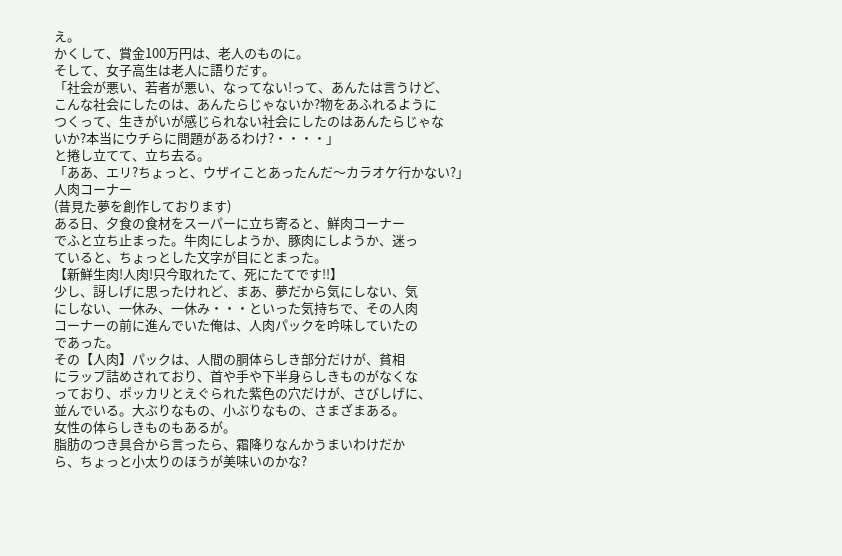え。
かくして、賞金100万円は、老人のものに。
そして、女子高生は老人に語りだす。
「社会が悪い、若者が悪い、なってない!って、あんたは言うけど、
こんな社会にしたのは、あんたらじゃないか?物をあふれるように
つくって、生きがいが感じられない社会にしたのはあんたらじゃな
いか?本当にウチらに問題があるわけ?・・・・」
と捲し立てて、立ち去る。
「ああ、エリ?ちょっと、ウザイことあったんだ〜カラオケ行かない?」
人肉コーナー
(昔見た夢を創作しております)
ある日、夕食の食材をスーパーに立ち寄ると、鮮肉コーナー
でふと立ち止まった。牛肉にしようか、豚肉にしようか、迷っ
ていると、ちょっとした文字が目にとまった。
【新鮮生肉!人肉!只今取れたて、死にたてです!!】
少し、訝しげに思ったけれど、まあ、夢だから気にしない、気
にしない、一休み、一休み・・・といった気持ちで、その人肉
コーナーの前に進んでいた俺は、人肉パックを吟味していたの
であった。
その【人肉】パックは、人間の胴体らしき部分だけが、貧相
にラップ詰めされており、首や手や下半身らしきものがなくな
っており、ポッカリとえぐられた紫色の穴だけが、さびしげに、
並んでいる。大ぶりなもの、小ぶりなもの、さまざまある。
女性の体らしきものもあるが。
脂肪のつき具合から言ったら、霜降りなんかうまいわけだか
ら、ちょっと小太りのほうが美味いのかな?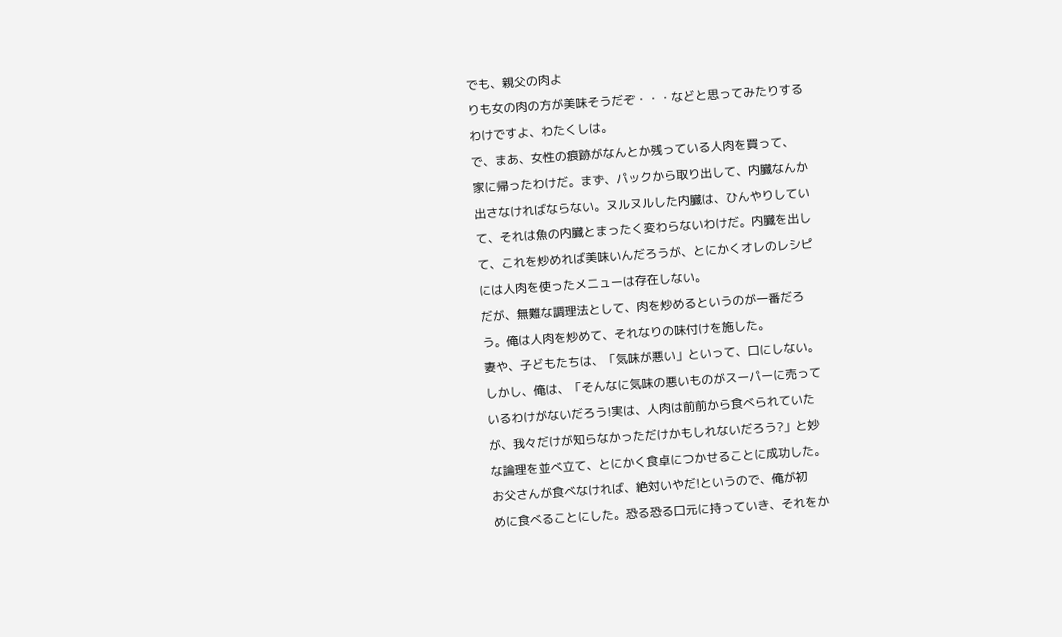でも、親父の肉よ
りも女の肉の方が美味そうだぞ・・・などと思ってみたりする
わけですよ、わたくしは。
で、まあ、女性の痕跡がなんとか残っている人肉を買って、
家に帰ったわけだ。まず、パックから取り出して、内臓なんか
出さなければならない。ヌルヌルした内臓は、ひんやりしてい
て、それは魚の内臓とまったく変わらないわけだ。内臓を出し
て、これを炒めれば美味いんだろうが、とにかくオレのレシピ
には人肉を使ったメニューは存在しない。
だが、無難な調理法として、肉を炒めるというのが一番だろ
う。俺は人肉を炒めて、それなりの味付けを施した。
妻や、子どもたちは、「気味が悪い」といって、口にしない。
しかし、俺は、「そんなに気味の悪いものがスーパーに売って
いるわけがないだろう!実は、人肉は前前から食べられていた
が、我々だけが知らなかっただけかもしれないだろう?」と妙
な論理を並べ立て、とにかく食卓につかせることに成功した。
お父さんが食べなければ、絶対いやだ!というので、俺が初
めに食べることにした。恐る恐る口元に持っていき、それをか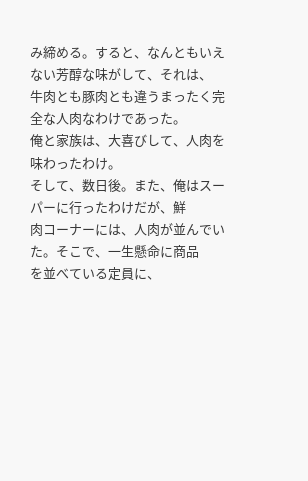み締める。すると、なんともいえない芳醇な味がして、それは、
牛肉とも豚肉とも違うまったく完全な人肉なわけであった。
俺と家族は、大喜びして、人肉を味わったわけ。
そして、数日後。また、俺はスーパーに行ったわけだが、鮮
肉コーナーには、人肉が並んでいた。そこで、一生懸命に商品
を並べている定員に、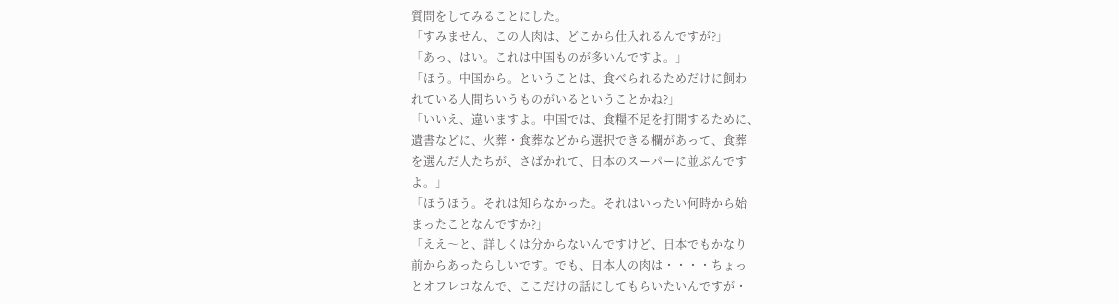質問をしてみることにした。
「すみません、この人肉は、どこから仕入れるんですが?」
「あっ、はい。これは中国ものが多いんですよ。」
「ほう。中国から。ということは、食べられるためだけに飼わ
れている人間ちいうものがいるということかね?」
「いいえ、違いますよ。中国では、食糧不足を打開するために、
遺書などに、火葬・食葬などから選択できる欄があって、食葬
を選んだ人たちが、さばかれて、日本のスーパーに並ぶんです
よ。」
「ほうほう。それは知らなかった。それはいったい何時から始
まったことなんですか?」
「ええ〜と、詳しくは分からないんですけど、日本でもかなり
前からあったらしいです。でも、日本人の肉は・・・・ちょっ
とオフレコなんで、ここだけの話にしてもらいたいんですが・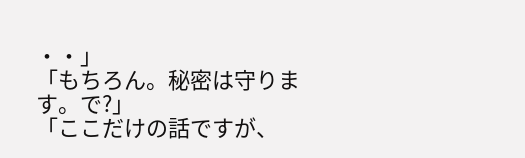・・」
「もちろん。秘密は守ります。で?」
「ここだけの話ですが、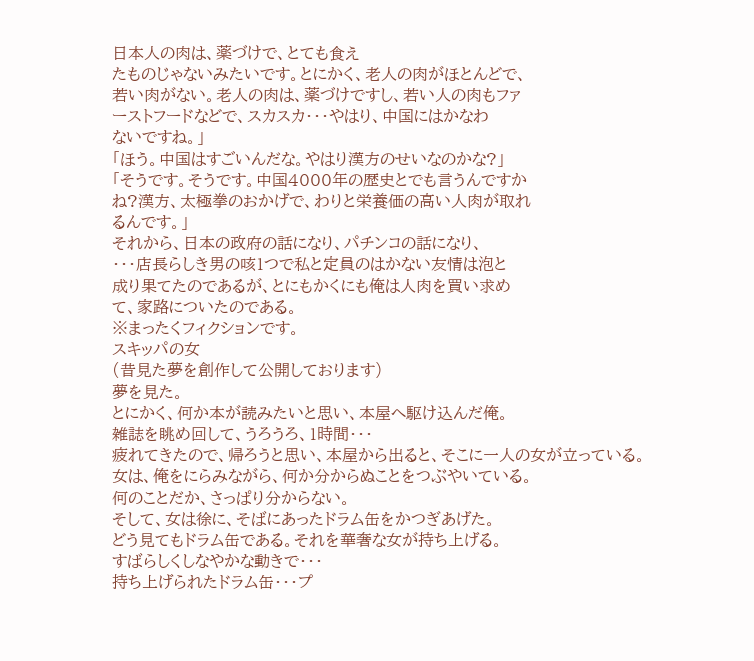日本人の肉は、薬づけで、とても食え
たものじゃないみたいです。とにかく、老人の肉がほとんどで、
若い肉がない。老人の肉は、薬づけですし、若い人の肉もファ
ーストフードなどで、スカスカ・・・やはり、中国にはかなわ
ないですね。」
「ほう。中国はすごいんだな。やはり漢方のせいなのかな?」
「そうです。そうです。中国4000年の歴史とでも言うんですか
ね?漢方、太極拳のおかげで、わりと栄養価の高い人肉が取れ
るんです。」
それから、日本の政府の話になり、パチンコの話になり、
・・・店長らしき男の咳1つで私と定員のはかない友情は泡と
成り果てたのであるが、とにもかくにも俺は人肉を買い求め
て、家路についたのである。
※まったくフィクションです。
スキッパの女
(昔見た夢を創作して公開しております)
夢を見た。
とにかく、何か本が読みたいと思い、本屋へ駆け込んだ俺。
雑誌を眺め回して、うろうろ、1時間・・・
疲れてきたので、帰ろうと思い、本屋から出ると、そこに一人の女が立っている。
女は、俺をにらみながら、何か分からぬことをつぶやいている。
何のことだか、さっぱり分からない。
そして、女は徐に、そばにあったドラム缶をかつぎあげた。
どう見てもドラム缶である。それを華奢な女が持ち上げる。
すばらしくしなやかな動きで・・・
持ち上げられたドラム缶・・・プ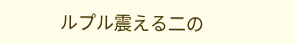ルプル震える二の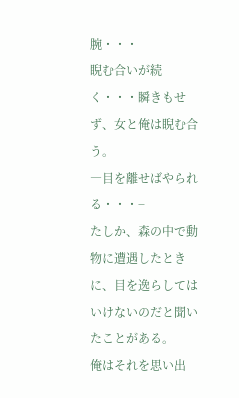腕・・・
睨む合いが続く・・・瞬きもせず、女と俺は睨む合う。
―目を離せばやられる・・・−
たしか、森の中で動物に遭遇したときに、目を逸らしてはいけないのだと聞いたことがある。
俺はそれを思い出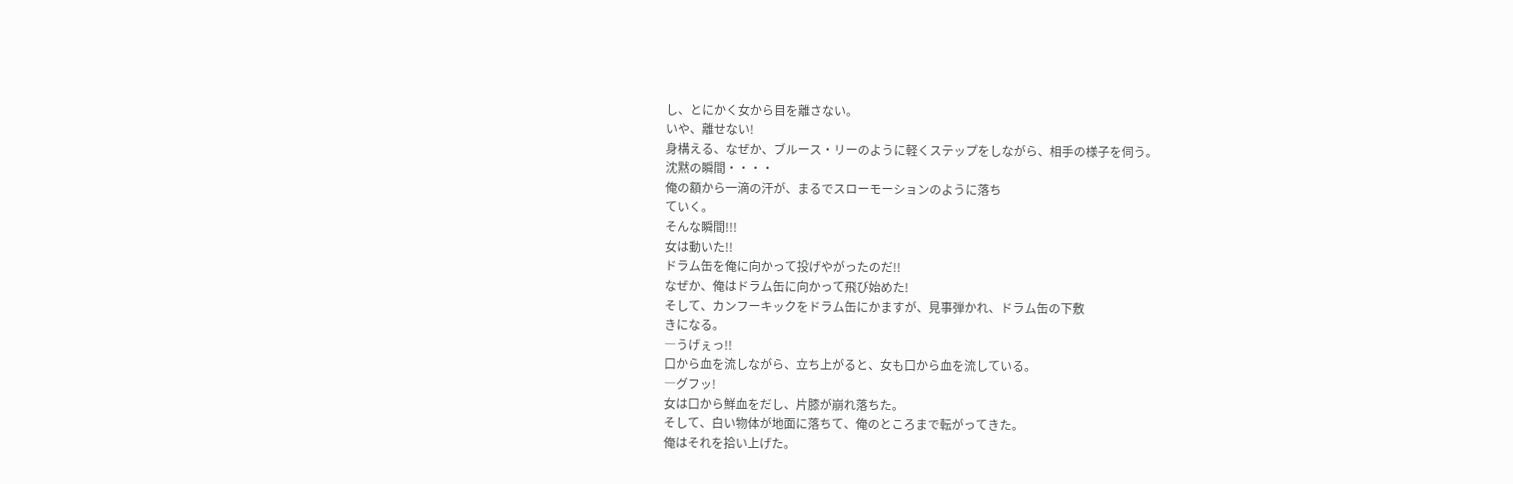し、とにかく女から目を離さない。
いや、離せない!
身構える、なぜか、ブルース・リーのように軽くステップをしながら、相手の様子を伺う。
沈黙の瞬間・・・・
俺の額から一滴の汗が、まるでスローモーションのように落ち
ていく。
そんな瞬間!!!
女は動いた!!
ドラム缶を俺に向かって投げやがったのだ!!
なぜか、俺はドラム缶に向かって飛び始めた!
そして、カンフーキックをドラム缶にかますが、見事弾かれ、ドラム缶の下敷
きになる。
―うげぇっ!!
口から血を流しながら、立ち上がると、女も口から血を流している。
―グフッ!
女は口から鮮血をだし、片膝が崩れ落ちた。
そして、白い物体が地面に落ちて、俺のところまで転がってきた。
俺はそれを拾い上げた。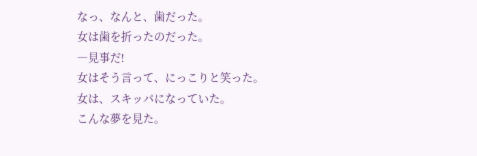なっ、なんと、歯だった。
女は歯を折ったのだった。
―見事だ!
女はそう言って、にっこりと笑った。
女は、スキッパになっていた。
こんな夢を見た。